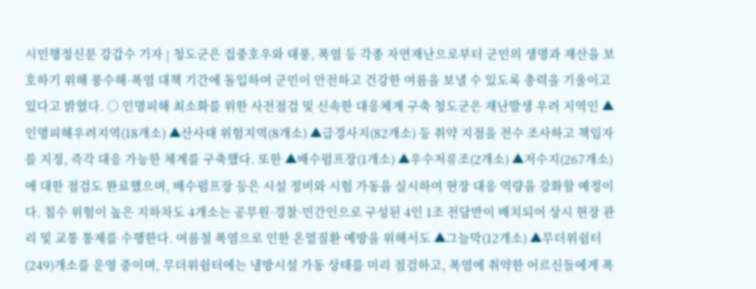시민행정신문 강갑수 기자 | 청도군은 집중호우와 태풍, 폭염 등 각종 자연재난으로부터 군민의 생명과 재산을 보호하기 위해 풍수해·폭염 대책 기간에 돌입하여 군민이 안전하고 건강한 여름을 보낼 수 있도록 총력을 기울이고 있다고 밝혔다. ○ 인명피해 최소화를 위한 사전점검 및 신속한 대응체계 구축 청도군은 재난발생 우려 지역인 ▲인명피해우려지역(18개소) ▲산사태 위험지역(8개소) ▲급경사지(82개소) 등 취약 지점을 전수 조사하고 책임자를 지정, 즉각 대응 가능한 체계를 구축했다. 또한 ▲배수펌프장(1개소) ▲우수저류조(2개소) ▲저수지(267개소)에 대한 점검도 완료했으며, 배수펌프장 등은 시설 정비와 시험 가동을 실시하여 현장 대응 역량을 강화할 예정이다. 침수 위험이 높은 지하차도 4개소는 공무원·경찰·민간인으로 구성된 4인 1조 전담반이 배치되어 상시 현장 관리 및 교통 통제를 수행한다. 여름철 폭염으로 인한 온열질환 예방을 위해서도 ▲그늘막(12개소) ▲무더위쉼터(249)개소를 운영 중이며, 무더위쉼터에는 냉방시설 가동 상태를 미리 점검하고, 폭염에 취약한 어르신들에게 폭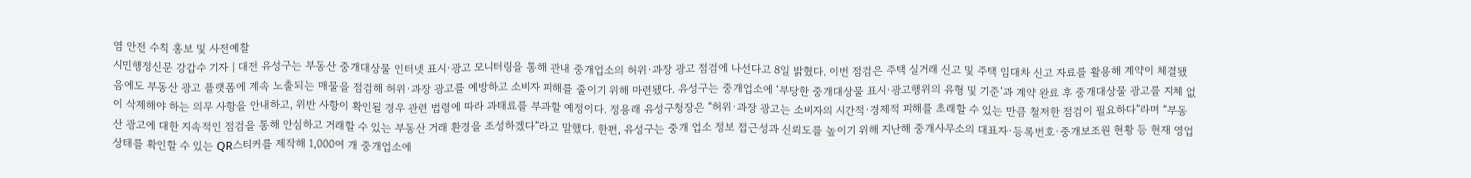염 안전 수칙 홍보 및 사전예찰
시민행정신문 강갑수 기자 | 대전 유성구는 부동산 중개대상물 인터넷 표시·광고 모니터링을 통해 관내 중개업소의 허위·과장 광고 점검에 나선다고 8일 밝혔다. 이번 점검은 주택 실거래 신고 및 주택 임대차 신고 자료를 활용해 계약이 체결됐음에도 부동산 광고 플랫폼에 계속 노출되는 매물을 점검해 허위·과장 광고를 예방하고 소비자 피해를 줄이기 위해 마련됐다. 유성구는 중개업소에 ‘부당한 중개대상물 표시·광고행위의 유형 및 기준’과 계약 완료 후 중개대상물 광고를 지체 없이 삭제해야 하는 의무 사항을 안내하고, 위반 사항이 확인될 경우 관련 법령에 따라 과태료를 부과할 예정이다. 정용래 유성구청장은 “허위·과장 광고는 소비자의 시간적·경제적 피해를 초래할 수 있는 만큼 철저한 점검이 필요하다”라며 “부동산 광고에 대한 지속적인 점검을 통해 안심하고 거래할 수 있는 부동산 거래 환경을 조성하겠다”라고 말했다. 한편, 유성구는 중개 업소 정보 접근성과 신뢰도를 높이기 위해 지난해 중개사무소의 대표자·등록번호·중개보조원 현황 등 현재 영업 상태를 확인할 수 있는 QR스티커를 제작해 1,000여 개 중개업소에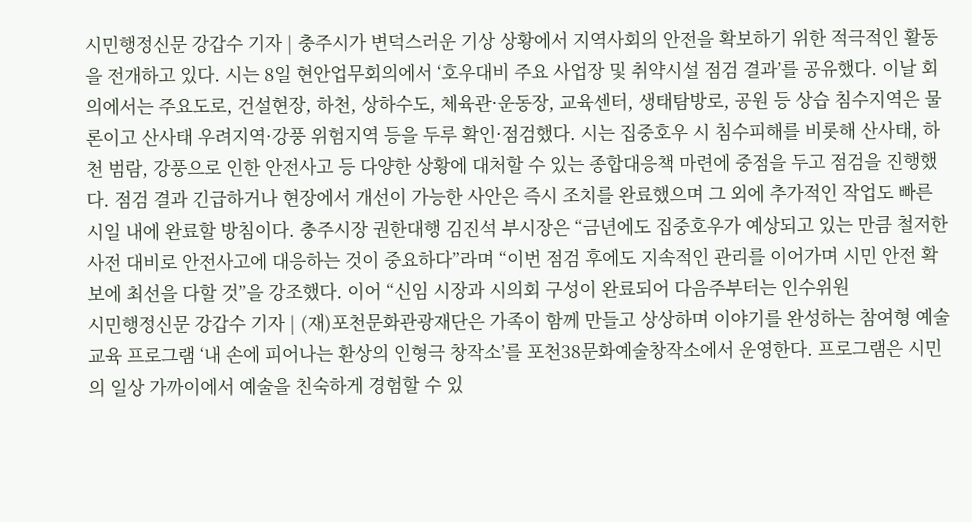시민행정신문 강갑수 기자 | 충주시가 변덕스러운 기상 상황에서 지역사회의 안전을 확보하기 위한 적극적인 활동을 전개하고 있다. 시는 8일 현안업무회의에서 ‘호우대비 주요 사업장 및 취약시설 점검 결과’를 공유했다. 이날 회의에서는 주요도로, 건설현장, 하천, 상하수도, 체육관·운동장, 교육센터, 생태탐방로, 공원 등 상습 침수지역은 물론이고 산사태 우려지역·강풍 위험지역 등을 두루 확인·점검했다. 시는 집중호우 시 침수피해를 비롯해 산사태, 하천 범람, 강풍으로 인한 안전사고 등 다양한 상황에 대처할 수 있는 종합대응책 마련에 중점을 두고 점검을 진행했다. 점검 결과 긴급하거나 현장에서 개선이 가능한 사안은 즉시 조치를 완료했으며 그 외에 추가적인 작업도 빠른 시일 내에 완료할 방침이다. 충주시장 권한대행 김진석 부시장은 “금년에도 집중호우가 예상되고 있는 만큼 철저한 사전 대비로 안전사고에 대응하는 것이 중요하다”라며 “이번 점검 후에도 지속적인 관리를 이어가며 시민 안전 확보에 최선을 다할 것”을 강조했다. 이어 “신임 시장과 시의회 구성이 완료되어 다음주부터는 인수위원
시민행정신문 강갑수 기자 | (재)포천문화관광재단은 가족이 함께 만들고 상상하며 이야기를 완성하는 참여형 예술교육 프로그램 ‘내 손에 피어나는 환상의 인형극 창작소’를 포천38문화예술창작소에서 운영한다. 프로그램은 시민의 일상 가까이에서 예술을 친숙하게 경험할 수 있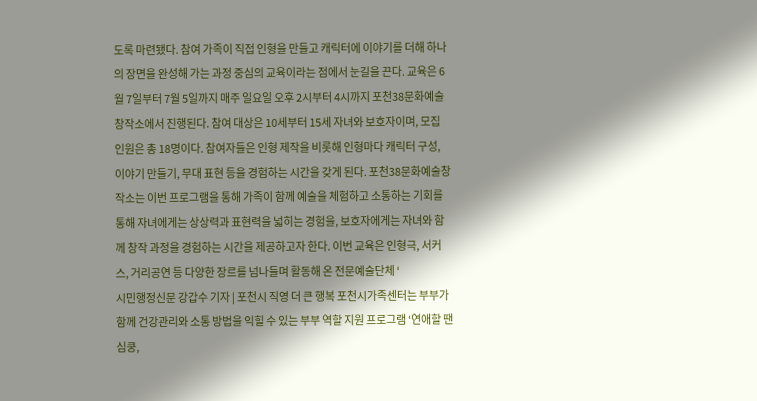도록 마련됐다. 참여 가족이 직접 인형을 만들고 캐릭터에 이야기를 더해 하나의 장면을 완성해 가는 과정 중심의 교육이라는 점에서 눈길을 끈다. 교육은 6월 7일부터 7월 5일까지 매주 일요일 오후 2시부터 4시까지 포천38문화예술창작소에서 진행된다. 참여 대상은 10세부터 15세 자녀와 보호자이며, 모집 인원은 총 18명이다. 참여자들은 인형 제작을 비롯해 인형마다 캐릭터 구성, 이야기 만들기, 무대 표현 등을 경험하는 시간을 갖게 된다. 포천38문화예술창작소는 이번 프로그램을 통해 가족이 함께 예술을 체험하고 소통하는 기회를 통해 자녀에게는 상상력과 표현력을 넓히는 경험을, 보호자에게는 자녀와 함께 창작 과정을 경험하는 시간을 제공하고자 한다. 이번 교육은 인형극, 서커스, 거리공연 등 다양한 장르를 넘나들며 활동해 온 전문예술단체 ‘
시민행정신문 강갑수 기자 | 포천시 직영 더 큰 행복 포천시가족센터는 부부가 함께 건강관리와 소통 방법을 익힐 수 있는 부부 역할 지원 프로그램 ‘연애할 땐 심쿵,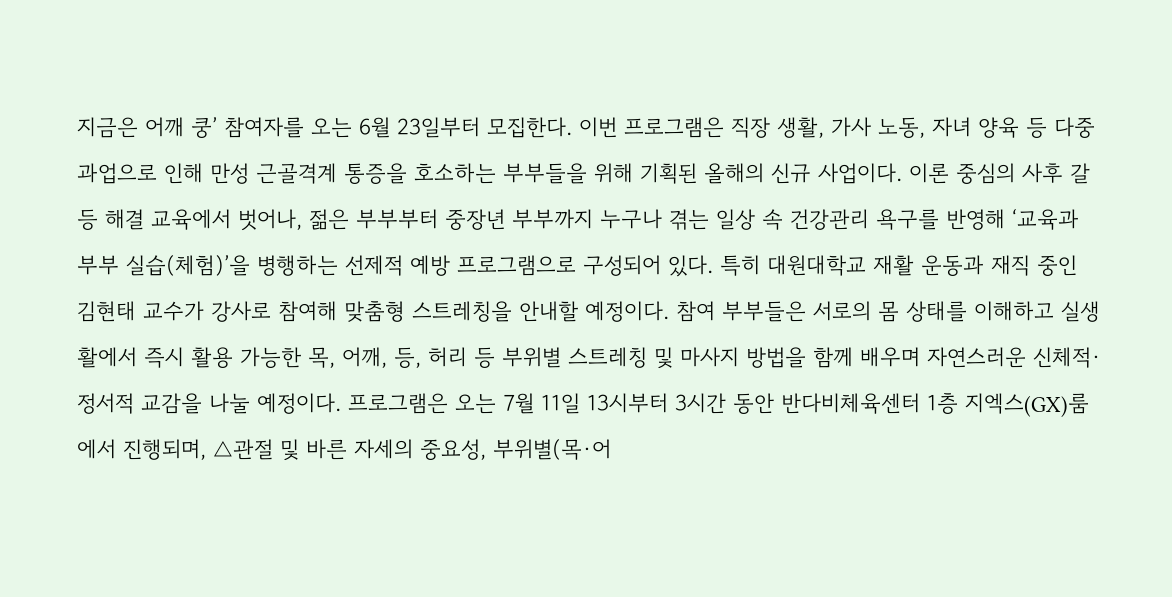지금은 어깨 쿵’ 참여자를 오는 6월 23일부터 모집한다. 이번 프로그램은 직장 생활, 가사 노동, 자녀 양육 등 다중 과업으로 인해 만성 근골격계 통증을 호소하는 부부들을 위해 기획된 올해의 신규 사업이다. 이론 중심의 사후 갈등 해결 교육에서 벗어나, 젊은 부부부터 중장년 부부까지 누구나 겪는 일상 속 건강관리 욕구를 반영해 ‘교육과 부부 실습(체험)’을 병행하는 선제적 예방 프로그램으로 구성되어 있다. 특히 대원대학교 재활 운동과 재직 중인 김현태 교수가 강사로 참여해 맞춤형 스트레칭을 안내할 예정이다. 참여 부부들은 서로의 몸 상태를 이해하고 실생활에서 즉시 활용 가능한 목, 어깨, 등, 허리 등 부위별 스트레칭 및 마사지 방법을 함께 배우며 자연스러운 신체적·정서적 교감을 나눌 예정이다. 프로그램은 오는 7월 11일 13시부터 3시간 동안 반다비체육센터 1층 지엑스(GX)룸에서 진행되며, △관절 및 바른 자세의 중요성, 부위별(목·어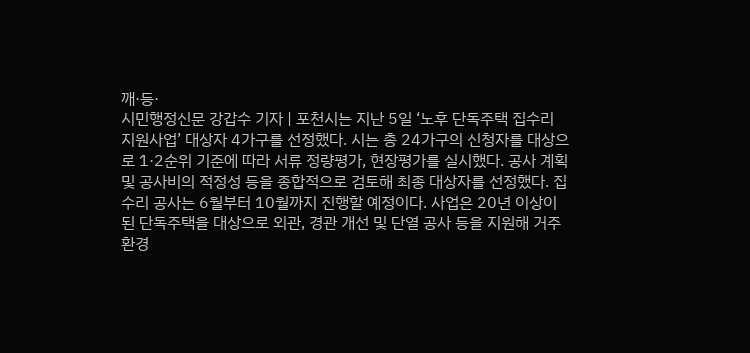깨·등·
시민행정신문 강갑수 기자 | 포천시는 지난 5일 ‘노후 단독주택 집수리 지원사업’ 대상자 4가구를 선정했다. 시는 총 24가구의 신청자를 대상으로 1·2순위 기준에 따라 서류 정량평가, 현장평가를 실시했다. 공사 계획 및 공사비의 적정성 등을 종합적으로 검토해 최종 대상자를 선정했다. 집수리 공사는 6월부터 10월까지 진행할 예정이다. 사업은 20년 이상이 된 단독주택을 대상으로 외관, 경관 개선 및 단열 공사 등을 지원해 거주 환경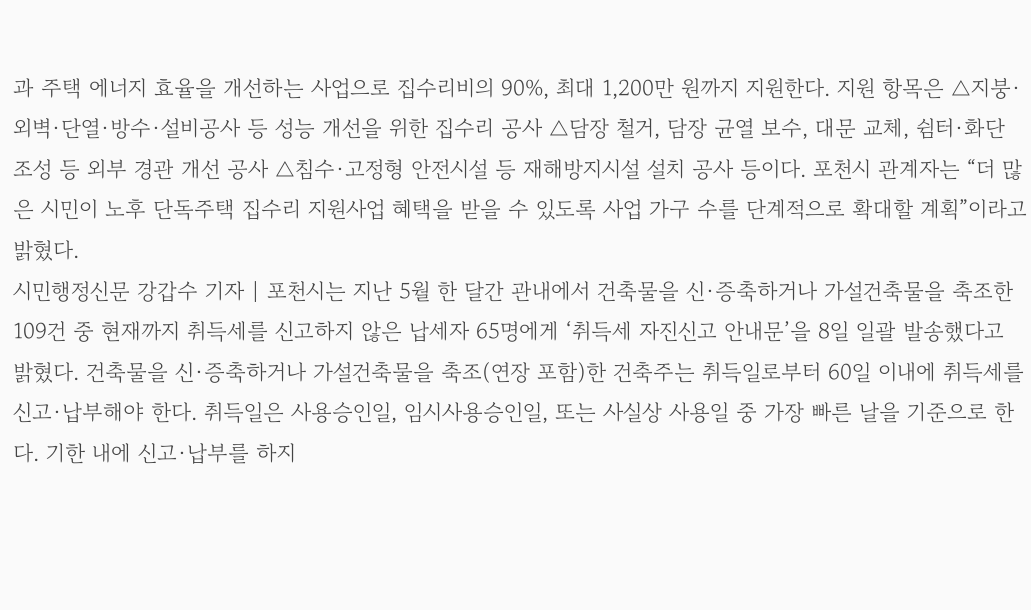과 주택 에너지 효율을 개선하는 사업으로 집수리비의 90%, 최대 1,200만 원까지 지원한다. 지원 항목은 △지붕·외벽·단열·방수·설비공사 등 성능 개선을 위한 집수리 공사 △담장 철거, 담장 균열 보수, 대문 교체, 쉼터·화단 조성 등 외부 경관 개선 공사 △침수·고정형 안전시설 등 재해방지시설 설치 공사 등이다. 포천시 관계자는 “더 많은 시민이 노후 단독주택 집수리 지원사업 혜택을 받을 수 있도록 사업 가구 수를 단계적으로 확대할 계획”이라고 밝혔다.
시민행정신문 강갑수 기자 | 포천시는 지난 5월 한 달간 관내에서 건축물을 신·증축하거나 가설건축물을 축조한 109건 중 현재까지 취득세를 신고하지 않은 납세자 65명에게 ‘취득세 자진신고 안내문’을 8일 일괄 발송했다고 밝혔다. 건축물을 신·증축하거나 가설건축물을 축조(연장 포함)한 건축주는 취득일로부터 60일 이내에 취득세를 신고·납부해야 한다. 취득일은 사용승인일, 임시사용승인일, 또는 사실상 사용일 중 가장 빠른 날을 기준으로 한다. 기한 내에 신고·납부를 하지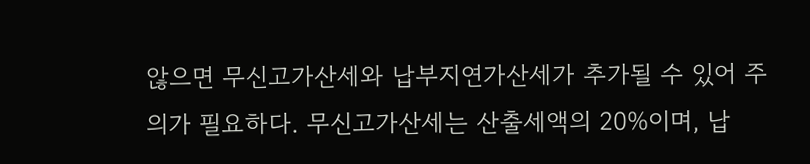않으면 무신고가산세와 납부지연가산세가 추가될 수 있어 주의가 필요하다. 무신고가산세는 산출세액의 20%이며, 납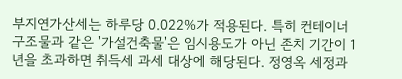부지연가산세는 하루당 0.022%가 적용된다. 특히 컨테이너 구조물과 같은 '가설건축물'은 임시용도가 아닌 존치 기간이 1년을 초과하면 취득세 과세 대상에 해당된다. 정영옥 세정과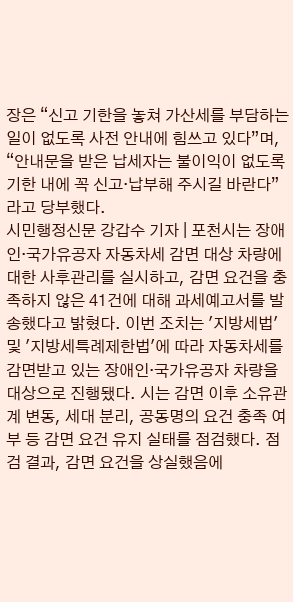장은 “신고 기한을 놓쳐 가산세를 부담하는 일이 없도록 사전 안내에 힘쓰고 있다”며, “안내문을 받은 납세자는 불이익이 없도록 기한 내에 꼭 신고·납부해 주시길 바란다”라고 당부했다.
시민행정신문 강갑수 기자 | 포천시는 장애인·국가유공자 자동차세 감면 대상 차량에 대한 사후관리를 실시하고, 감면 요건을 충족하지 않은 41건에 대해 과세예고서를 발송했다고 밝혔다. 이번 조치는 '지방세법' 및 '지방세특례제한법'에 따라 자동차세를 감면받고 있는 장애인·국가유공자 차량을 대상으로 진행됐다. 시는 감면 이후 소유관계 변동, 세대 분리, 공동명의 요건 충족 여부 등 감면 요건 유지 실태를 점검했다. 점검 결과, 감면 요건을 상실했음에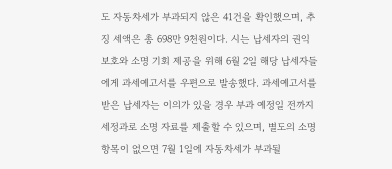도 자동차세가 부과되지 않은 41건을 확인했으며, 추징 세액은 총 698만 9천원이다. 시는 납세자의 권익 보호와 소명 기회 제공을 위해 6월 2일 해당 납세자들에게 과세예고서를 우편으로 발송했다. 과세예고서를 받은 납세자는 이의가 있을 경우 부과 예정일 전까지 세정과로 소명 자료를 제출할 수 있으며, 별도의 소명 항목이 없으면 7월 1일에 자동차세가 부과될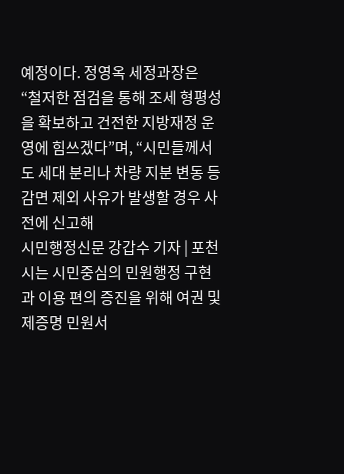예정이다. 정영옥 세정과장은 “철저한 점검을 통해 조세 형평성을 확보하고 건전한 지방재정 운영에 힘쓰겠다”며, “시민들께서도 세대 분리나 차량 지분 변동 등 감면 제외 사유가 발생할 경우 사전에 신고해
시민행정신문 강갑수 기자 | 포천시는 시민중심의 민원행정 구현과 이용 편의 증진을 위해 여권 및 제증명 민원서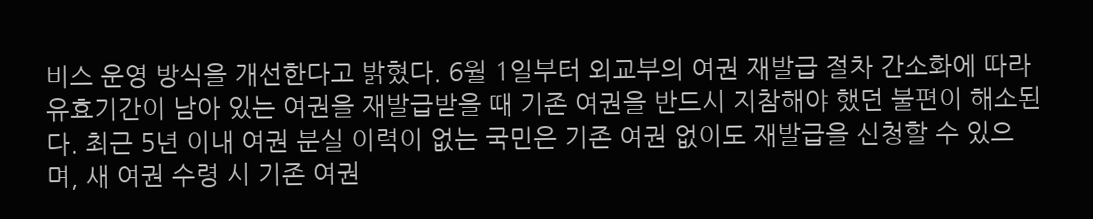비스 운영 방식을 개선한다고 밝혔다. 6월 1일부터 외교부의 여권 재발급 절차 간소화에 따라 유효기간이 남아 있는 여권을 재발급받을 때 기존 여권을 반드시 지참해야 했던 불편이 해소된다. 최근 5년 이내 여권 분실 이력이 없는 국민은 기존 여권 없이도 재발급을 신청할 수 있으며, 새 여권 수령 시 기존 여권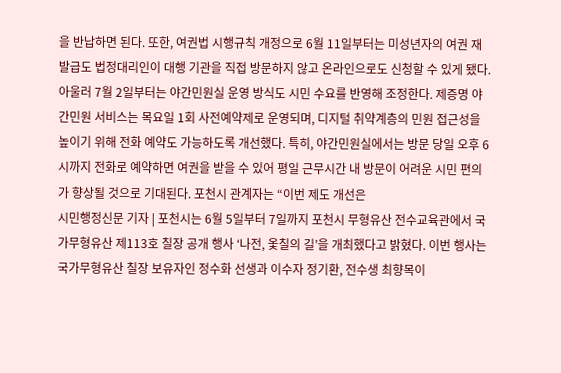을 반납하면 된다. 또한, 여권법 시행규칙 개정으로 6월 11일부터는 미성년자의 여권 재발급도 법정대리인이 대행 기관을 직접 방문하지 않고 온라인으로도 신청할 수 있게 됐다. 아울러 7월 2일부터는 야간민원실 운영 방식도 시민 수요를 반영해 조정한다. 제증명 야간민원 서비스는 목요일 1회 사전예약제로 운영되며, 디지털 취약계층의 민원 접근성을 높이기 위해 전화 예약도 가능하도록 개선했다. 특히, 야간민원실에서는 방문 당일 오후 6시까지 전화로 예약하면 여권을 받을 수 있어 평일 근무시간 내 방문이 어려운 시민 편의가 향상될 것으로 기대된다. 포천시 관계자는 “이번 제도 개선은
시민행정신문 기자 | 포천시는 6월 5일부터 7일까지 포천시 무형유산 전수교육관에서 국가무형유산 제113호 칠장 공개 행사 ‘나전, 옻칠의 길’을 개최했다고 밝혔다. 이번 행사는 국가무형유산 칠장 보유자인 정수화 선생과 이수자 정기환, 전수생 최향목이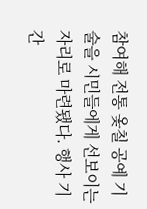참여해 전통 옻칠 공예 기술을 시민들에게 선보이는 자리로 마련됐다. 행사 기간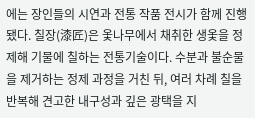에는 장인들의 시연과 전통 작품 전시가 함께 진행됐다. 칠장(漆匠)은 옻나무에서 채취한 생옻을 정제해 기물에 칠하는 전통기술이다. 수분과 불순물을 제거하는 정제 과정을 거친 뒤, 여러 차례 칠을 반복해 견고한 내구성과 깊은 광택을 지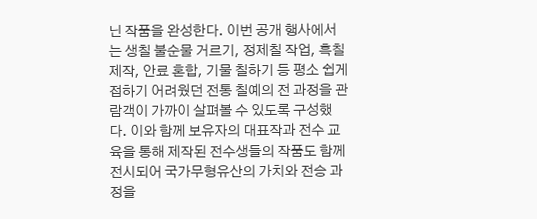닌 작품을 완성한다. 이번 공개 행사에서는 생칠 불순물 거르기, 정제칠 작업, 흑칠 제작, 안료 혼합, 기물 칠하기 등 평소 쉽게 접하기 어려웠던 전통 칠예의 전 과정을 관람객이 가까이 살펴볼 수 있도록 구성했다. 이와 함께 보유자의 대표작과 전수 교육을 통해 제작된 전수생들의 작품도 함께 전시되어 국가무형유산의 가치와 전승 과정을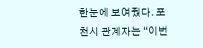한눈에 보여줬다. 포천시 관계자는 “이번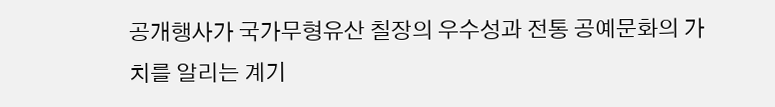공개행사가 국가무형유산 칠장의 우수성과 전통 공예문화의 가치를 알리는 계기